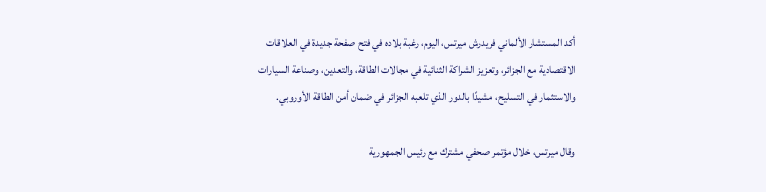أكد المستشار الألماني فريدرش ميرتس، اليوم، رغبة بلاده في فتح صفحة جديدة في العلاقات الاقتصادية مع الجزائر، وتعزيز الشراكة الثنائية في مجالات الطاقة، والتعدين، وصناعة السيارات والاستثمار في التسليح، مشيدًا بالدور الذي تلعبه الجزائر في ضمان أمن الطاقة الأوروبي.

وقال ميرتس، خلال مؤتمر صحفي مشترك مع رئيس الجمهورية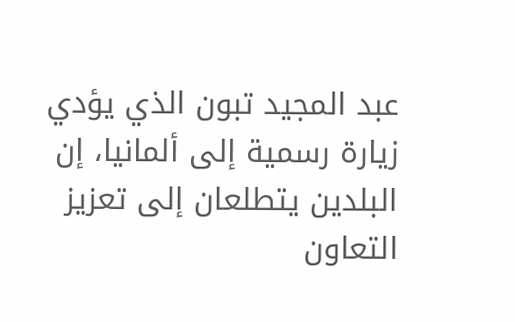عبد المجيد تبون الذي يؤدي زيارة رسمية إلى ألمانيا، إن البلدين يتطلعان إلى تعزيز التعاون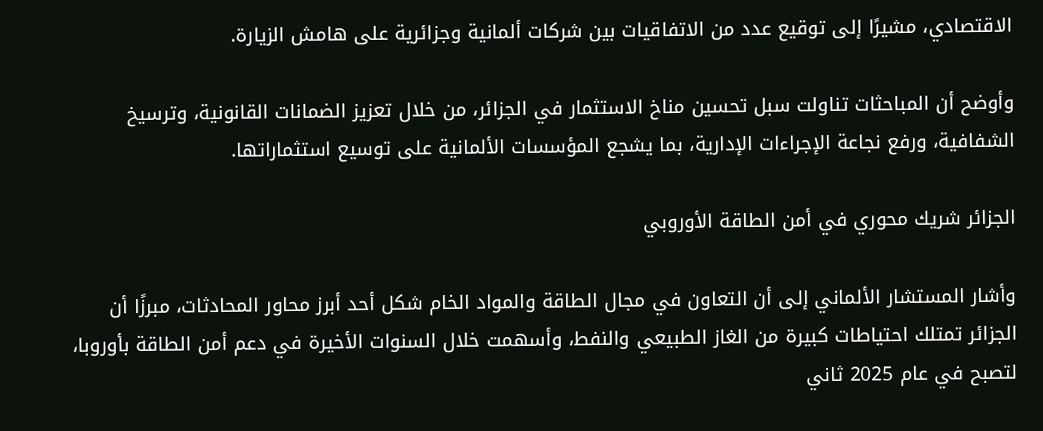الاقتصادي، مشيرًا إلى توقيع عدد من الاتفاقيات بين شركات ألمانية وجزائرية على هامش الزيارة.

وأوضح أن المباحثات تناولت سبل تحسين مناخ الاستثمار في الجزائر، من خلال تعزيز الضمانات القانونية، وترسيخ الشفافية، ورفع نجاعة الإجراءات الإدارية، بما يشجع المؤسسات الألمانية على توسيع استثماراتها.

الجزائر شريك محوري في أمن الطاقة الأوروبي

وأشار المستشار الألماني إلى أن التعاون في مجال الطاقة والمواد الخام شكل أحد أبرز محاور المحادثات، مبرزًا أن الجزائر تمتلك احتياطات كبيرة من الغاز الطبيعي والنفط، وأسهمت خلال السنوات الأخيرة في دعم أمن الطاقة بأوروبا، لتصبح في عام 2025 ثاني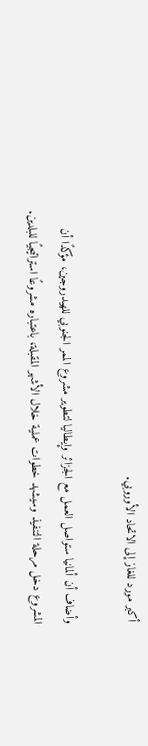أكبر مورد للغاز إلى الاتحاد الأوروبي.

وأضاف أن ألمانيا ستواصل العمل مع الجزائر وإيطاليا لتطوير مشروع الممر الجنوبي للهيدروجين، مؤكدًا أن المشروع دخل مرحلة التنفيذ وسيشهد خطوات عملية خلال الأشهر المقبلة، باعتباره مشروعًا استراتيجيًا للبلدين.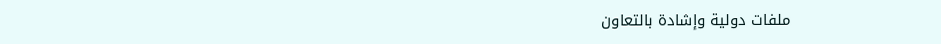ملفات دولية وإشادة بالتعاون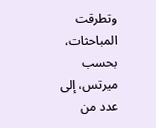وتطرقت المباحثات، بحسب ميرتس، إلى عدد من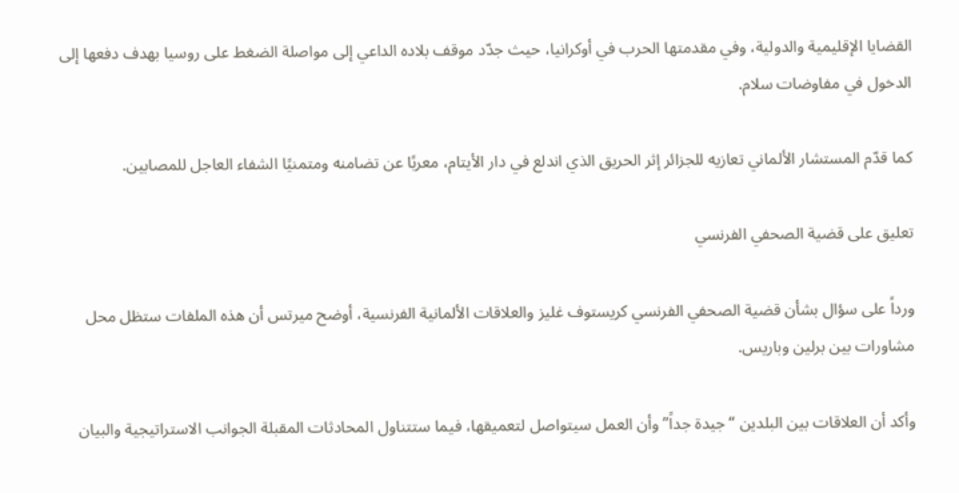القضايا الإقليمية والدولية، وفي مقدمتها الحرب في أوكرانيا، حيث جدّد موقف بلاده الداعي إلى مواصلة الضغط على روسيا بهدف دفعها إلى الدخول في مفاوضات سلام.

كما قدّم المستشار الألماني تعازيه للجزائر إثر الحريق الذي اندلع في دار الأيتام، معربًا عن تضامنه ومتمنيًا الشفاء العاجل للمصابين.

تعليق على قضية الصحفي الفرنسي

ورداً على سؤال بشأن قضية الصحفي الفرنسي كريستوف غليز والعلاقات الألمانية الفرنسية، أوضح ميرتس أن هذه الملفات ستظل محل مشاورات بين برلين وباريس.

وأكد أن العلاقات بين البلدين “جيدة جداً” وأن العمل سيتواصل لتعميقها، فيما ستتناول المحادثات المقبلة الجوانب الاستراتيجية والبيان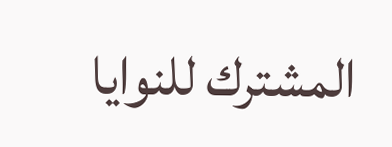المشترك للنوايا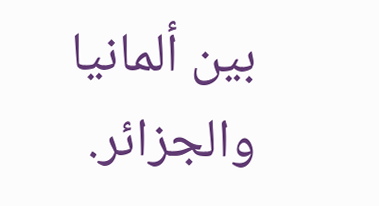بين ألمانيا والجزائر.